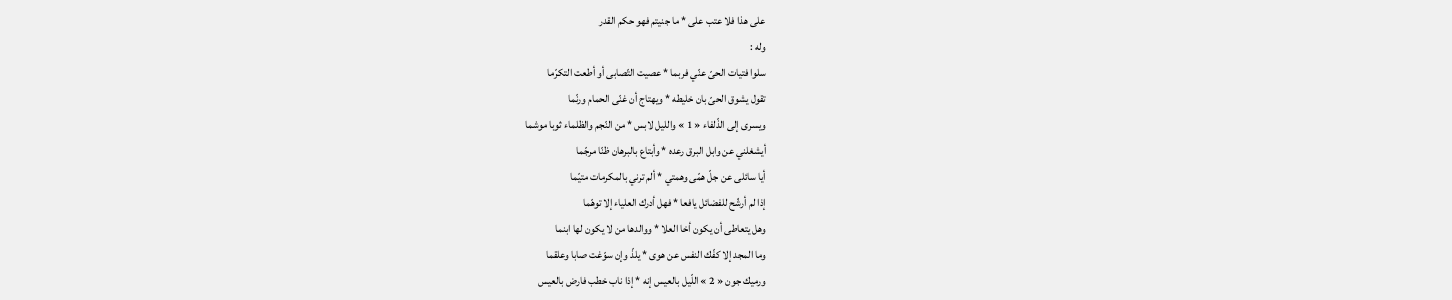على هذا فلا عتب على * ما جنيتم فهو حكم القدر
وله :
سلوا فتيات الحىّ عنّي فربما * عصيت التّصابى أو أطعت التكرّما
تقول يشوق الحىّ بان خليطه * ويهتاج أن غنّى الحمام ورنّما
ويسرى إلى الذّلفاء « 1 » والليل لابس * من النّجم والظلماء ثوبا موشما
أيشغلني عن وابل البرق رعده * وأبتاع بالبرهان ظنّا مرجّما
أيا سائلى عن جلّ همّى وهمتي * ألم ترني بالمكرمات متيّما
إذا لم أرشّح للفضائل يافعا * فهل أدرك العلياء إلا توهّما
وهل يتعاطى أن يكون أخا العلا * ووالدها من لا يكون لها ابنما
وما المجد إلا كفّك النفس عن هوى * يلذّ وإن سوّغت صابا وعلقما
ورميك جون « 2 » اللّيل بالعيس إنه * إذا ناب خطب فارض بالعيس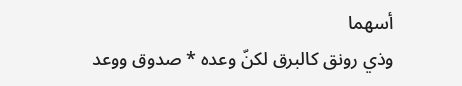أسهما
وذي رونق كالبرق لكنّ وعده * صدوق ووعد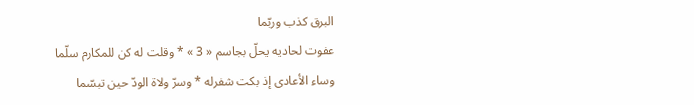البرق كذب وربّما
عفوت لحاديه يحلّ بجاسم « 3 » * وقلت له كن للمكارم سلّما
وساء الأعادى إذ بكت شفرله * وسرّ ولاة الودّ حين تبسّما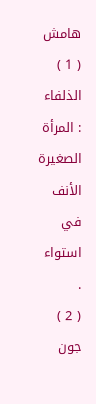هامش
( 1 ) الذلفاء : المرأة الصغيرة الأنف في استواء .
( 2 ) جون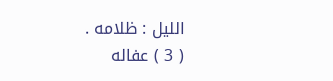الليل : ظلامه .
( 3 ) عفاله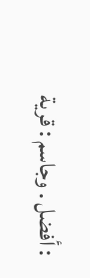: أفضل . وجاسم : قرية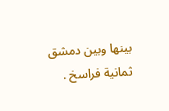بينها وبين دمشق ثمانية فراسخ .